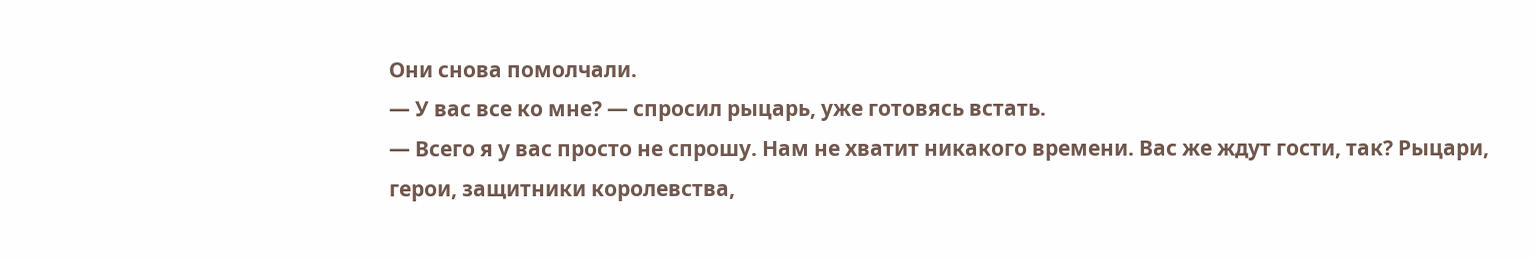Они снова помолчали.
— У вас все ко мне? — спросил рыцарь, уже готовясь встать.
— Всего я у вас просто не спрошу. Нам не хватит никакого времени. Вас же ждут гости, так? Рыцари, герои, защитники королевства,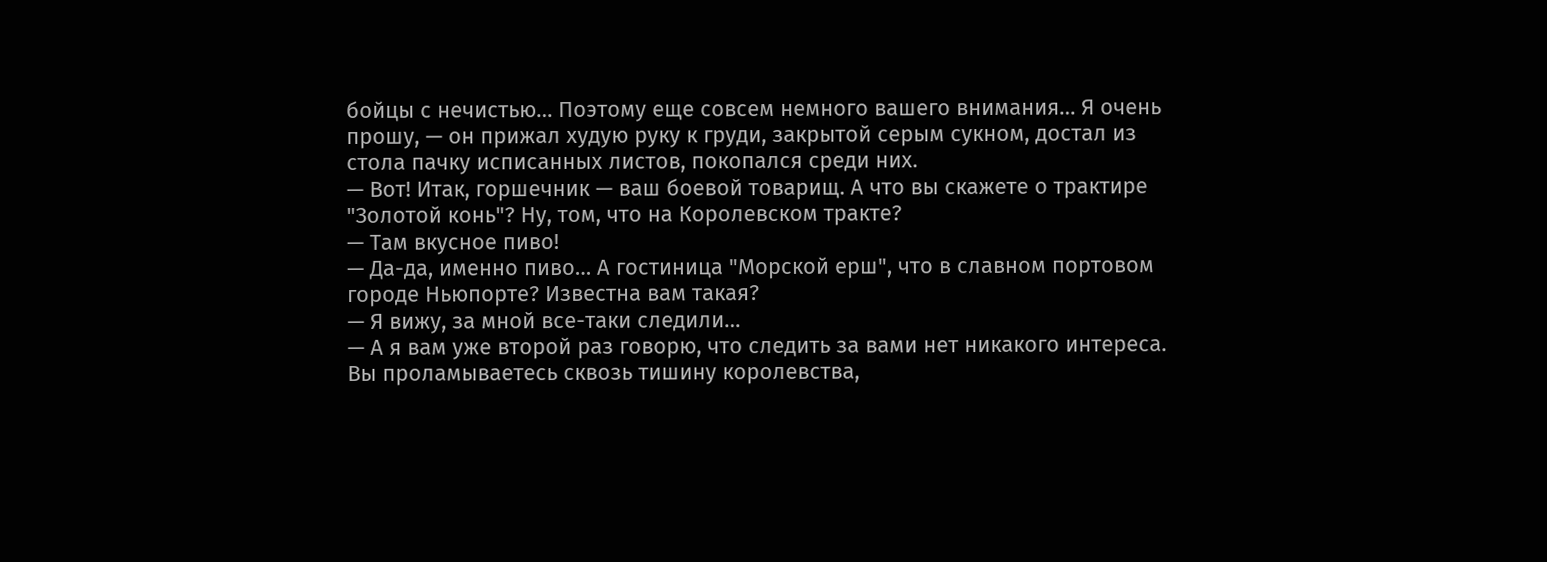бойцы с нечистью… Поэтому еще совсем немного вашего внимания… Я очень прошу, — он прижал худую руку к груди, закрытой серым сукном, достал из стола пачку исписанных листов, покопался среди них.
— Вот! Итак, горшечник — ваш боевой товарищ. А что вы скажете о трактире "Золотой конь"? Ну, том, что на Королевском тракте?
— Там вкусное пиво!
— Да-да, именно пиво… А гостиница "Морской ерш", что в славном портовом городе Ньюпорте? Известна вам такая?
— Я вижу, за мной все-таки следили…
— А я вам уже второй раз говорю, что следить за вами нет никакого интереса. Вы проламываетесь сквозь тишину королевства,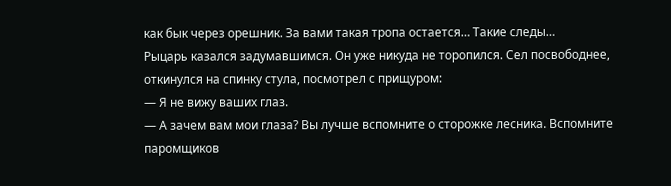как бык через орешник. За вами такая тропа остается… Такие следы…
Рыцарь казался задумавшимся. Он уже никуда не торопился. Сел посвободнее, откинулся на спинку стула, посмотрел с прищуром:
— Я не вижу ваших глаз.
— А зачем вам мои глаза? Вы лучше вспомните о сторожке лесника. Вспомните паромщиков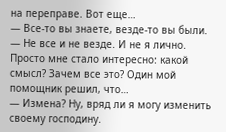на переправе. Вот еще…
— Все-то вы знаете, везде-то вы были.
— Не все и не везде. И не я лично. Просто мне стало интересно: какой смысл? Зачем все это? Один мой помощник решил, что…
— Измена? Ну, вряд ли я могу изменить своему господину.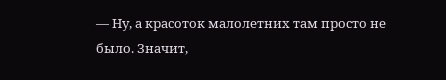— Ну, а красоток малолетних там просто не было. Значит,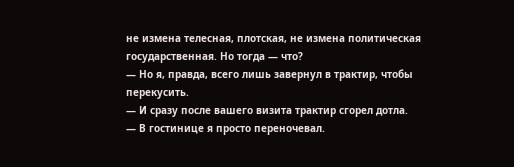не измена телесная, плотская, не измена политическая государственная. Но тогда — что?
— Но я, правда, всего лишь завернул в трактир, чтобы перекусить.
— И сразу после вашего визита трактир сгорел дотла.
— В гостинице я просто переночевал.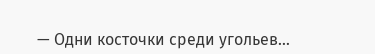— Одни косточки среди угольев…